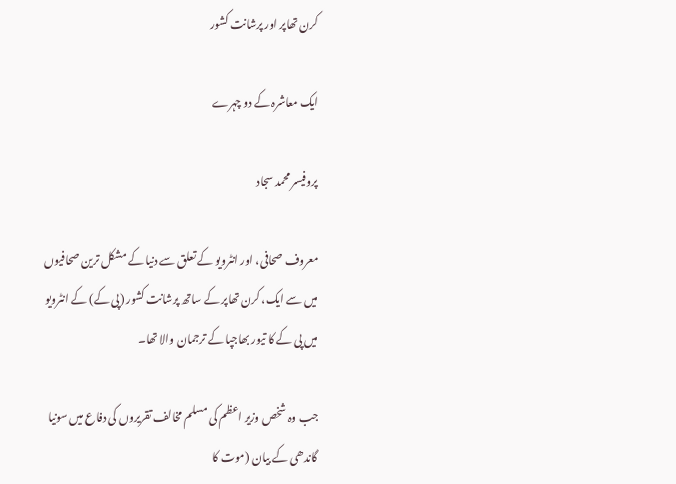کرن تھاپر اور پرشانت کشور

ایک معاشرہ کے دو چہرے

پروفیسر محمد سجاد

معروف صحافی، اور انٹرویو کے تعلق سے دنیا کے مشکل ترین صحافیوں میں سے ایک، کرن تھاپر کے ساتھ پرشانت کشور (پی کے) کے انٹرویو میں پی کے کا تیور بھاجپا کے ترجمان والا تھا۔

جب وہ شخص وزیر اعظم کی مسلم مخالف تقریروں کی دفاع میں سونیا گاندھی کے بیان (موت کا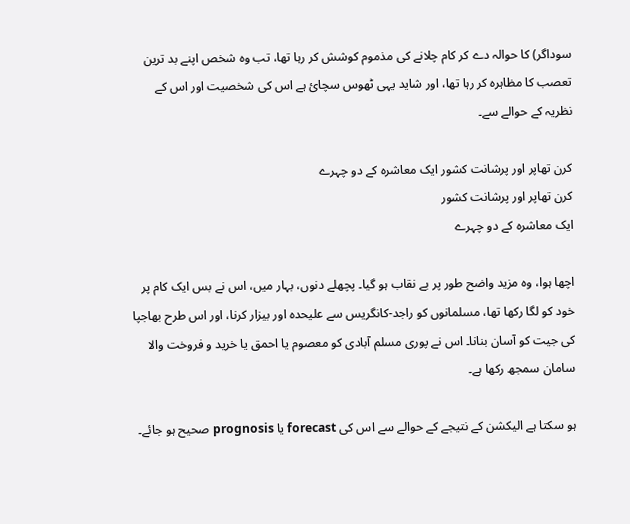سوداگر) کا حوالہ دے کر کام چلانے کی مذموم کوشش کر رہا تھا، تب وہ شخص اپنے بد ترین تعصب کا مظاہرہ کر رہا تھا، اور شاید یہی ٹھوس سچائ ہے اس کی شخصیت اور اس کے نظریہ کے حوالے سے۔

کرن تھاپر اور پرشانت کشور ایک معاشرہ کے دو چہرے
کرن تھاپر اور پرشانت کشور
ایک معاشرہ کے دو چہرے

اچھا ہوا، وہ مزید واضح طور پر بے نقاب ہو گیا۔ پچھلے دنوں، بہار میں، اس نے بس ایک کام پر خود کو لگا رکھا تھا، مسلمانوں کو راجد-کانگریس سے علیحدہ اور بیزار کرنا، اور اس طرح بھاجپا کی جیت کو آسان بنانا۔ اس نے پوری مسلم آبادی کو معصوم یا احمق یا خرید و فروخت والا سامان سمجھ رکھا ہے۔

ہو سکتا ہے الیکشن کے نتیجے کے حوالے سے اس کی forecast یا prognosis صحیح ہو جائے۔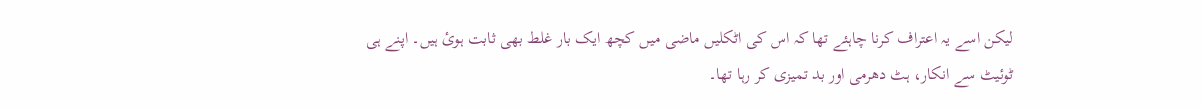لیکن اسے یہ اعتراف کرنا چاہئے تھا کہ اس کی اٹکلیں ماضی میں کچھ ایک بار غلط بھی ثابت ہوئ ہیں۔ اپنے ہی ٹوئیٹ سے انکار، ہٹ دھرمی اور بد تمیزی کر رہا تھا۔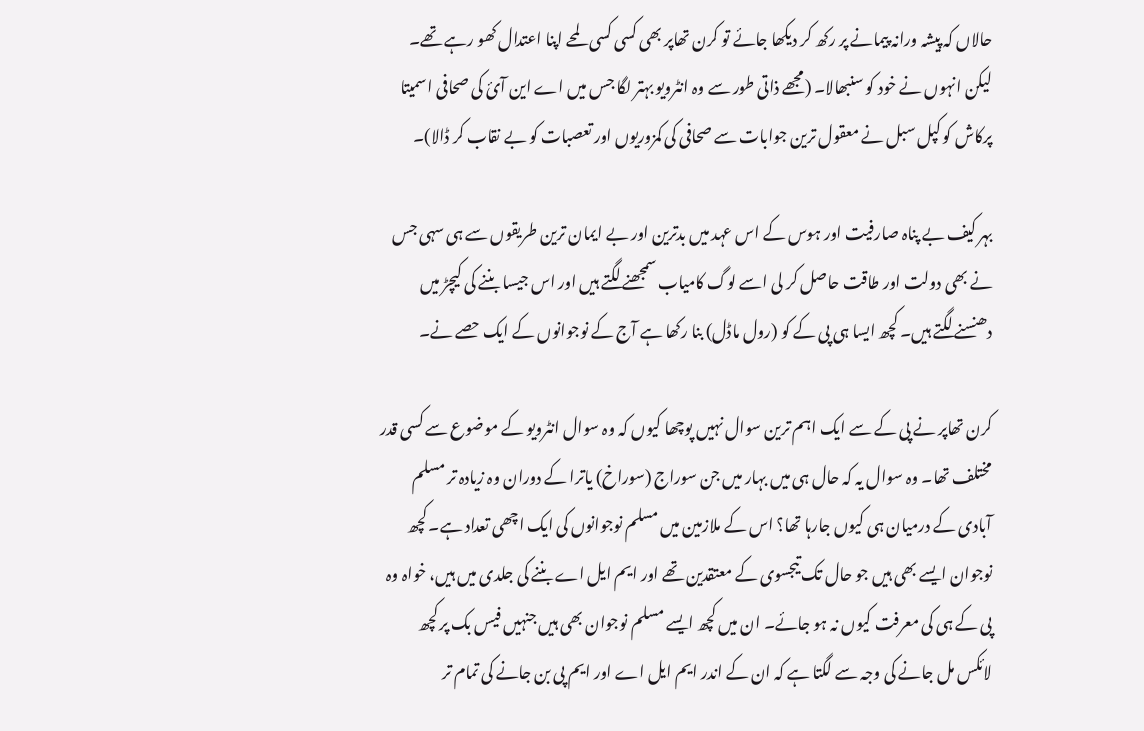حالاں کہ پیشہ ورانہ پیمانے پر رکھ کر دیکھا جائے تو کرن تھاپر بھی کسی کسی لمحے اپنا اعتدال کھو رہے تھے۔ لیکن انہوں نے خود کو سنبھالا۔ (مجھے ذاتی طور سے وہ انٹرویو بہتر لگا جس میں اے این آئ کی صحافی اسمیتا پرکاش کو کپل سبل نے معقول ترین جوابات سے صحافی کی کمزوریوں اور تعصبات کو بے نقاب کر ڈالا)۔

بہر کیف بے پناہ صارفیت اور ہوس کے اس عہد میں بدترین اور بے ایمان ترین طریقوں سے ہی سہی جس نے بھی دولت اور طاقت حاصل کر لی اسے لوگ کامیاب سمجھنے لگتے ہیں اور اس جیسا بننے کی کیچڑ میں دھنسنے لگتے ہیں۔ کچھ ایسا ہی پی کے کو (رول ماڈل) بنا رکھا ہے آج کے نوجوانوں کے ایک حصے نے۔

کرن تھاپر نے پی کے سے ایک اہم ترین سوال نہیں پوچھا کیوں کہ وہ سوال انٹرویو کے موضوع سے کسی قدر مختلف تھا۔ وہ سوال یہ کہ حال ہی میں بہار میں جن سوراج (سوراخ) یاترا کے دوران وہ زیادہ تر مسلم آبادی کے درمیان ہی کیوں جارہا تھا؟ اس کے ملازمین میں مسلم نوجوانوں کی ایک اچھی تعداد ہے۔ کچھ نوجوان ایسے بھی ہیں جو حال تک تیجسوی کے معتقدین تھے اور ایم ایل اے بننے کی جلدی میں ہیں، خواہ وہ پی کے ہی کی معرفت کیوں نہ ہو جائے۔ ان میں کچھ ایسے مسلم نوجوان بھی ہیں جنہیں فیس بک پر کچھ لائکس مل جانے کی وجہ سے لگتا ہے کہ ان کے اندر ایم ایل اے اور ایم پی بن جانے کی تمام تر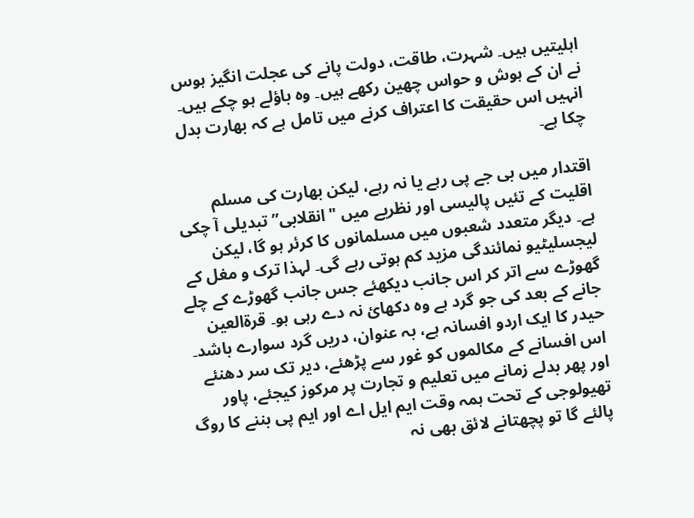اہلیتیں ہیں۔ شہرت، طاقت، دولت پانے کی عجلت انگیز ہوس نے ان کے ہوش و حواس چھین رکھے ہیں۔ وہ باؤلے ہو چکے ہیں۔ انہیں اس حقیقت کا اعتراف کرنے میں تامل ہے کہ بھارت بدل چکا ہے۔

اقتدار میں بی جے پی رہے یا نہ رہے، لیکن بھارت کی مسلم اقلیت کے تئیں پالیسی اور نظریے میں "انقلابی” تبدیلی آ چکی ہے۔ دیگر متعدد شعبوں میں مسلمانوں کا کرئر ہو گا، لیکن لیجسلیٹیو نمائندگی مزید کم ہوتی رہے گی۔ لہذا ترک و مغل کے گھوڑے سے اتر کر اس جانب دیکھئے جس جانب گھوڑے کے چلے جانے کے بعد کی جو گرد ہے وہ دکھائ نہ دے رہی ہو۔ قرةالعین حیدر کا ایک اردو افسانہ ہے، بہ عنوان، دریں گرد سوارے باشد۔ اس افسانے کے مکالموں کو غور سے پڑھئے، دیر تک سر دھنئے اور پھر بدلے زمانے میں تعلیم و تجارت پر مرکوز کیجئے، پاور تھیولوجی کے تحت ہمہ وقت ایم ایل اے اور ایم پی بننے کا روگ پالئے گا تو پچھتانے لائق بھی نہ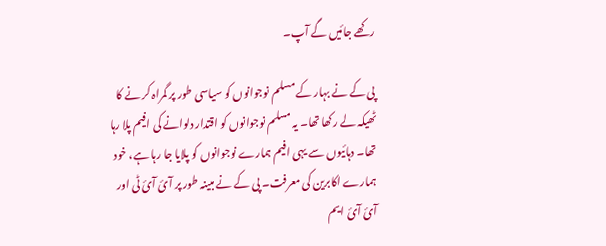رکھے جائیں گے آپ۔

پی کے نے بہار کے مسلم نوجوانوں کو سیاسی طور پر گمراہ کر نے کا ٹھیکہ لے رکھا تھا۔ یہ مسلم نوجوانوں کو اقتدار دلوانے کی افیم پلا رہا تھا۔ دہائیوں سے یہی افیم ہمارے نوجوانوں کو پلایا جا رہا ہے، خود ہمارے اکابرین کی معرفت۔ پی کے نے مبینہ طور پر آئ آئ ٹی اور آئ آئ ایم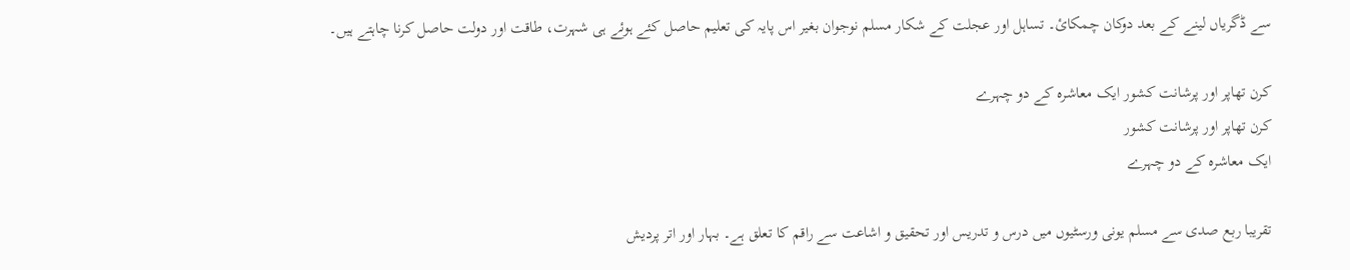سے ڈگریاں لینے کے بعد دوکان چمکائ۔ تساہل اور عجلت کے شکار مسلم نوجوان بغیر اس پایہ کی تعلیم حاصل کئے ہوئے ہی شہرت، طاقت اور دولت حاصل کرنا چاہتے ہیں۔

کرن تھاپر اور پرشانت کشور ایک معاشرہ کے دو چہرے
کرن تھاپر اور پرشانت کشور
ایک معاشرہ کے دو چہرے

تقریبا ربع صدی سے مسلم یونی ورسٹیوں میں درس و تدریس اور تحقیق و اشاعت سے راقم کا تعلق ہے۔ بہار اور اتر پردیش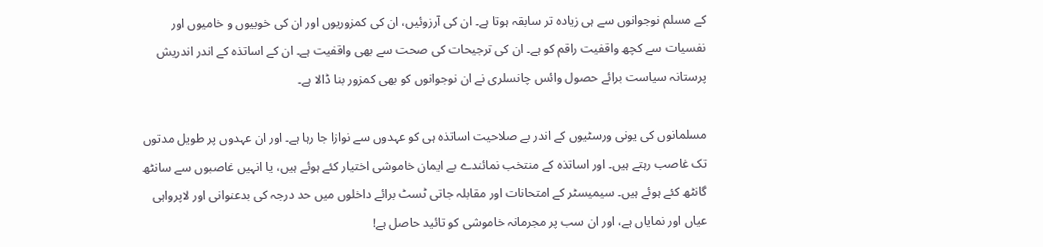کے مسلم نوجوانوں سے ہی زیادہ تر سابقہ ہوتا ہے۔ ان کی آرزوئیں، ان کی کمزوریوں اور ان کی خوبیوں و خامیوں اور نفسیات سے کچھ واقفیت راقم کو ہے۔ ان کی ترجیحات کی صحت سے بھی واقفیت ہے۔ ان کے اساتذہ کے اندر اندریش پرستانہ سیاست برائے حصول وائس چانسلری نے ان نوجوانوں کو بھی کمزور بنا ڈالا ہے۔

مسلمانوں کی یونی ورسٹیوں کے اندر بے صلاحیت اساتذہ ہی کو عہدوں سے نوازا جا رہا ہے۔ اور ان عہدوں پر طویل مدتوں تک غاصب رہتے ہیں۔ اور اساتذہ کے منتخب نمائندے بے ایمان خاموشی اختیار کئے ہوئے ہیں، یا انہیں غاصبوں سے سانٹھ گانٹھ کئے ہوئے ہیں۔ سیمیسٹر کے امتحانات اور مقابلہ جاتی ٹسٹ برائے داخلوں میں حد درجہ کی بدعنوانی اور لاپرواہی عیاں اور نمایاں ہے، اور ان سب پر مجرمانہ خاموشی کو تائید حاصل ہے!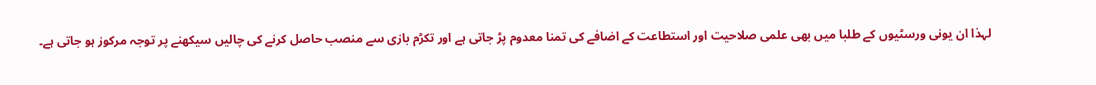لہذا ان یونی ورسٹیوں کے طلبا میں بھی علمی صلاحیت اور استطاعت کے اضافے کی تمنا معدوم پڑ جاتی ہے اور تکڑم بازی سے منصب حاصل کرنے کی چالیں سیکھنے پر توجہ مرکوز ہو جاتی ہے۔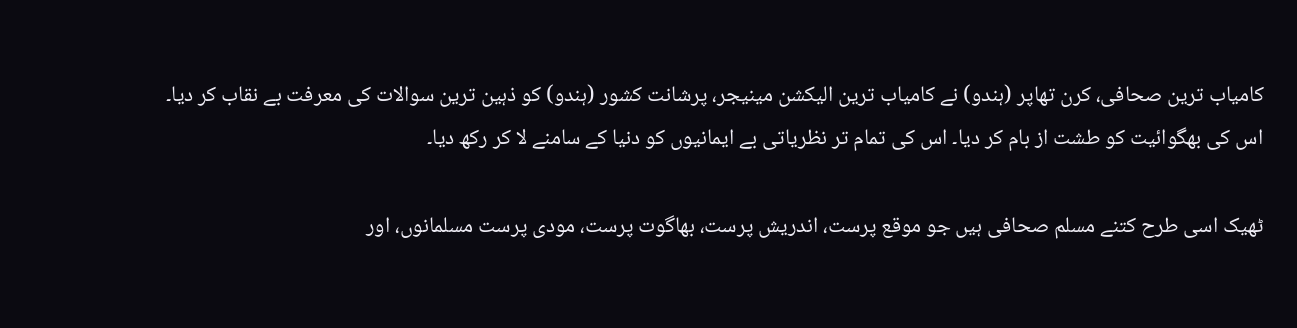کامیاب ترین صحافی، کرن تھاپر (ہندو) نے کامیاب ترین الیکشن مینیجر، پرشانت کشور (ہندو) کو ذہین ترین سوالات کی معرفت بے نقاب کر دیا۔ اس کی بھگوائیت کو طشت از بام کر دیا۔ اس کی تمام تر نظریاتی بے ایمانیوں کو دنیا کے سامنے لا کر رکھ دیا۔

ٹھیک اسی طرح کتنے مسلم صحافی ہیں جو موقع پرست، اندریش پرست، بھاگوت پرست، مودی پرست مسلمانوں، اور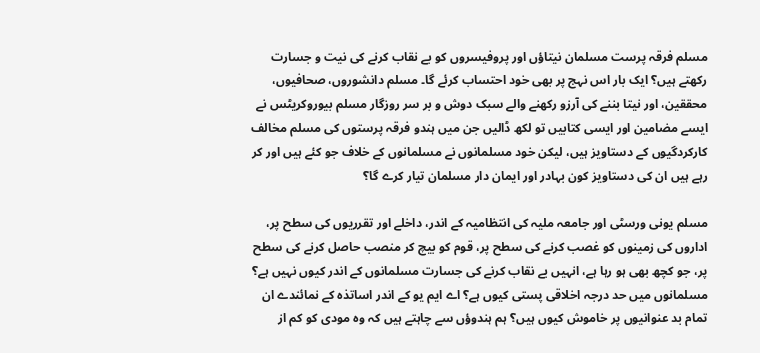مسلم فرقہ پرست مسلمان نیتاؤں اور پروفیسروں کو بے نقاب کرنے کی نیت و جسارت رکھتے ہیں؟ ایک بار اس نہج پر بھی خود احتساب کرئے گا۔ مسلم دانشوروں، صحافیوں، محققین، اور نیتا بننے کی آرزو رکھنے والے سبک دوش و بر سر روزگار مسلم بیوروکریٹس نے ایسے مضامین اور ایسی کتابیں تو لکھ ڈالیں جن میں ہندو فرقہ پرستوں کی مسلم مخالف کارکردگیوں کے دستاویز ہیں، لیکن خود مسلمانوں نے مسلمانوں کے خلاف جو کئے ہیں اور کر رہے ہیں ان کی دستاویز کون بہادر اور ایمان دار مسلمان تیار کرے گا؟

مسلم یونی ورسٹی اور جامعہ ملیہ کی انتظامیہ کے اندر، داخلے اور تقرریوں کی سطح پر، اداروں کی زمینوں کو غصب کرنے کی سطح پر، قوم کو بیچ کر منصب حاصل کرنے کی سطح پر، جو کچھ بھی ہو رہا ہے، انہیں بے نقاب کرنے کی جسارت مسلمانوں کے اندر کیوں نہیں ہے؟ مسلمانوں میں حد درجہ اخلاقی پستی کیوں ہے؟ اے ایم یو کے اندر اساتذہ کے نمائندے ان تمام بد عنوانیوں پر خاموش کیوں ہیں؟ ہم ہندوؤں سے چاہتے ہیں کہ وہ مودی کو کم از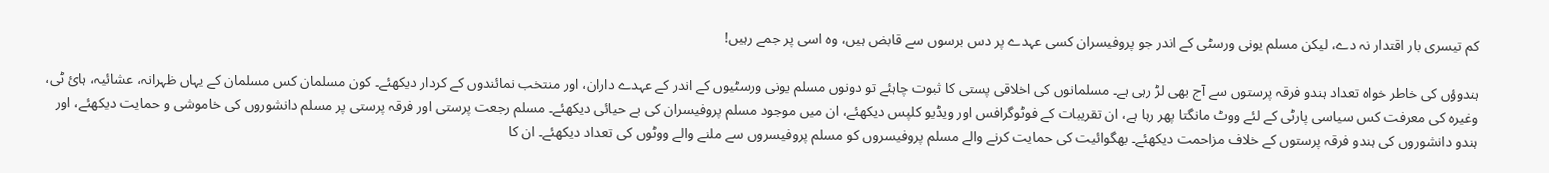کم تیسری بار اقتدار نہ دے، لیکن مسلم یونی ورسٹی کے اندر جو پروفیسران کسی عہدے پر دس برسوں سے قابض ہیں، وہ اسی پر جمے رہیں!

ہندوؤں کی خاطر خواہ تعداد ہندو فرقہ پرستوں سے آج بھی لڑ رہی ہے۔ مسلمانوں کی اخلاقی پستی کا ثبوت چاہئے تو دونوں مسلم یونی ورسٹیوں کے اندر کے عہدے داران، اور منتخب نمائندوں کے کردار دیکھئے۔ کون مسلمان کس مسلمان کے یہاں ظہرانہ، عشائیہ، ہائ ٹی، وغیرہ کی معرفت کس سیاسی پارٹی کے لئے ووٹ مانگتا پھر رہا ہے، ان تقریبات کے فوٹوگرافس اور ویڈیو کلپس دیکھئے، ان میں موجود مسلم پروفیسران کی بے حیائی دیکھئے۔ مسلم رجعت پرستی اور فرقہ پرستی پر مسلم دانشوروں کی خاموشی و حمایت دیکھئے، اور ہندو دانشوروں کی ہندو فرقہ پرستوں کے خلاف مزاحمت دیکھئے۔ بھگوائیت کی حمایت کرنے والے مسلم پروفیسروں کو مسلم پروفیسروں سے ملنے والے ووٹوں کی تعداد دیکھئے۔ ان کا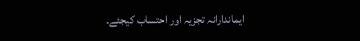ایماندارانہ تجزیہ اور احتساب کیجئے۔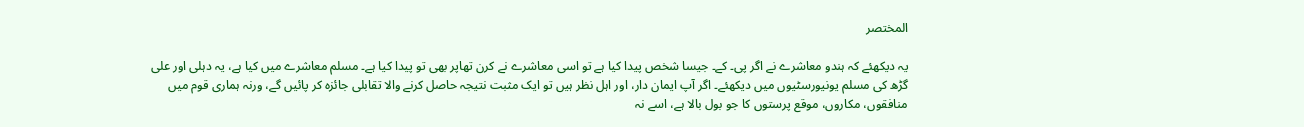المختصر

یہ دیکھئے کہ ہندو معاشرے نے اگر پی۔ کے۔ جیسا شخص پیدا کیا ہے تو اسی معاشرے نے کرن تھاپر بھی تو پیدا کیا ہے۔ مسلم معاشرے میں کیا ہے، یہ دہلی اور علی گڑھ کی مسلم یونیورسٹیوں میں دیکھئے۔ اگر آپ ایمان دار، اور اہل نظر ہیں تو ایک مثبت نتیجہ حاصل کرنے والا تقابلی جائزہ کر پائیں گے، ورنہ ہماری قوم میں منافقوں، مکاروں، موقع پرستوں کا جو بول بالا ہے، اسے نہ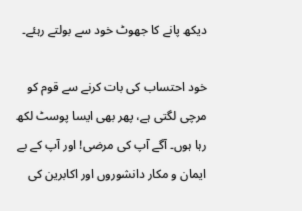دیکھ پانے کا جھوٹ خود سے بولتے رہئے۔

خود احتساب کی بات کرنے سے قوم کو مرچی لگتی ہے، پھر بھی ایسا پوسٹ لکھ رہا ہوں۔ آگے آپ کی مرضی! اور آپ کے بے ایمان و مکار دانشوروں اور اکابرین کی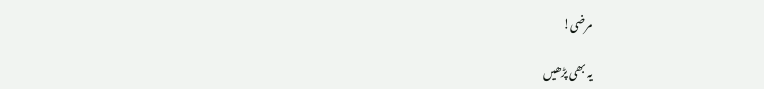مرضی!

یہ بھی پڑھیں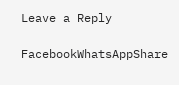Leave a Reply

FacebookWhatsAppShare